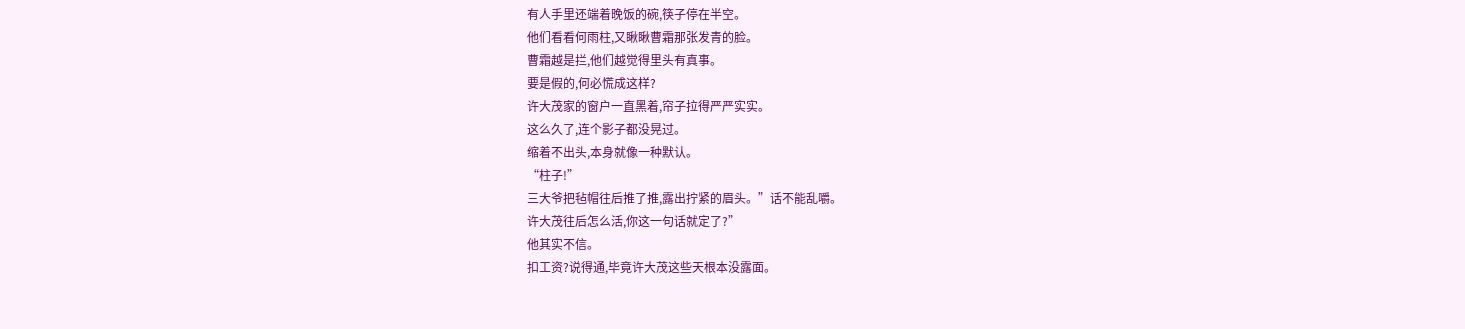有人手里还端着晚饭的碗,筷子停在半空。
他们看看何雨柱,又瞅瞅曹霜那张发青的脸。
曹霜越是拦,他们越觉得里头有真事。
要是假的,何必慌成这样?
许大茂家的窗户一直黑着,帘子拉得严严实实。
这么久了,连个影子都没晃过。
缩着不出头,本身就像一种默认。
“柱子!”
三大爷把毡帽往后推了推,露出拧紧的眉头。”话不能乱嚼。
许大茂往后怎么活,你这一句话就定了?”
他其实不信。
扣工资?说得通,毕竟许大茂这些天根本没露面。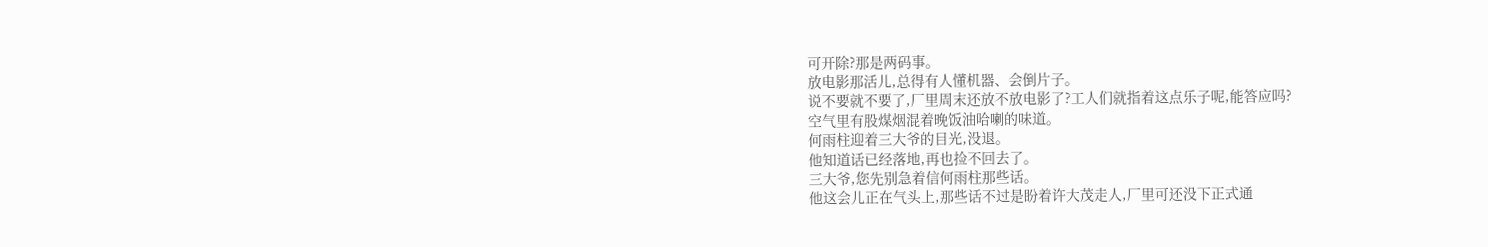可开除?那是两码事。
放电影那活儿,总得有人懂机器、会倒片子。
说不要就不要了,厂里周末还放不放电影了?工人们就指着这点乐子呢,能答应吗?
空气里有股煤烟混着晚饭油哈喇的味道。
何雨柱迎着三大爷的目光,没退。
他知道话已经落地,再也捡不回去了。
三大爷,您先别急着信何雨柱那些话。
他这会儿正在气头上,那些话不过是盼着许大茂走人,厂里可还没下正式通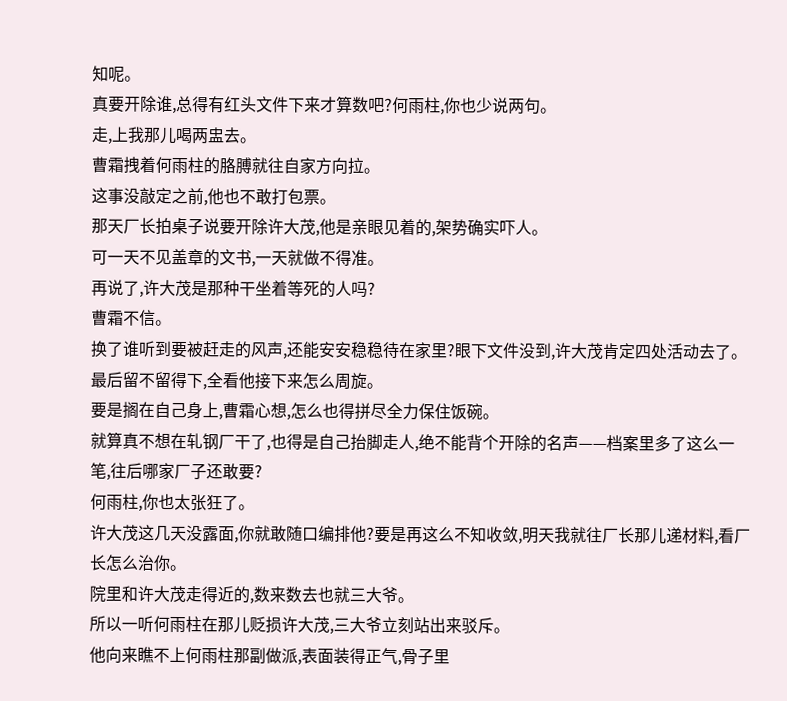知呢。
真要开除谁,总得有红头文件下来才算数吧?何雨柱,你也少说两句。
走,上我那儿喝两盅去。
曹霜拽着何雨柱的胳膊就往自家方向拉。
这事没敲定之前,他也不敢打包票。
那天厂长拍桌子说要开除许大茂,他是亲眼见着的,架势确实吓人。
可一天不见盖章的文书,一天就做不得准。
再说了,许大茂是那种干坐着等死的人吗?
曹霜不信。
换了谁听到要被赶走的风声,还能安安稳稳待在家里?眼下文件没到,许大茂肯定四处活动去了。
最后留不留得下,全看他接下来怎么周旋。
要是搁在自己身上,曹霜心想,怎么也得拼尽全力保住饭碗。
就算真不想在轧钢厂干了,也得是自己抬脚走人,绝不能背个开除的名声——档案里多了这么一笔,往后哪家厂子还敢要?
何雨柱,你也太张狂了。
许大茂这几天没露面,你就敢随口编排他?要是再这么不知收敛,明天我就往厂长那儿递材料,看厂长怎么治你。
院里和许大茂走得近的,数来数去也就三大爷。
所以一听何雨柱在那儿贬损许大茂,三大爷立刻站出来驳斥。
他向来瞧不上何雨柱那副做派,表面装得正气,骨子里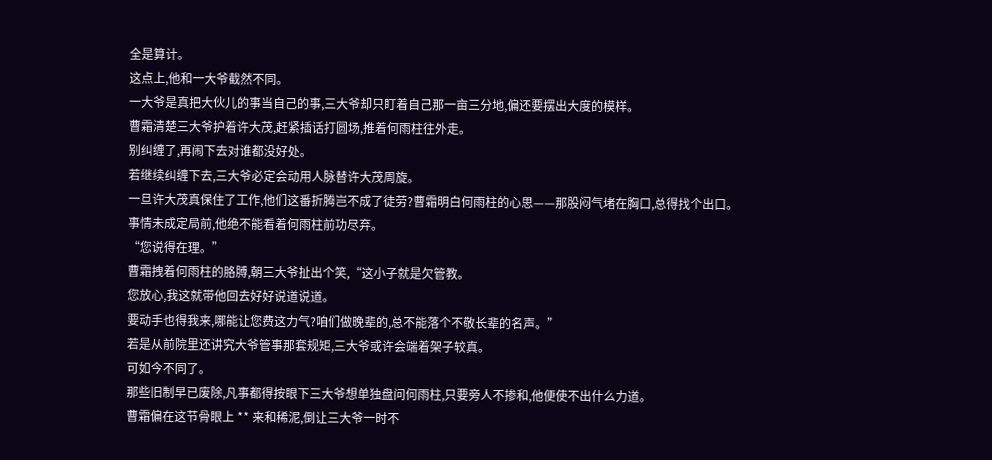全是算计。
这点上,他和一大爷截然不同。
一大爷是真把大伙儿的事当自己的事,三大爷却只盯着自己那一亩三分地,偏还要摆出大度的模样。
曹霜清楚三大爷护着许大茂,赶紧插话打圆场,推着何雨柱往外走。
别纠缠了,再闹下去对谁都没好处。
若继续纠缠下去,三大爷必定会动用人脉替许大茂周旋。
一旦许大茂真保住了工作,他们这番折腾岂不成了徒劳?曹霜明白何雨柱的心思——那股闷气堵在胸口,总得找个出口。
事情未成定局前,他绝不能看着何雨柱前功尽弃。
“您说得在理。”
曹霜拽着何雨柱的胳膊,朝三大爷扯出个笑,“这小子就是欠管教。
您放心,我这就带他回去好好说道说道。
要动手也得我来,哪能让您费这力气?咱们做晚辈的,总不能落个不敬长辈的名声。”
若是从前院里还讲究大爷管事那套规矩,三大爷或许会端着架子较真。
可如今不同了。
那些旧制早已废除,凡事都得按眼下三大爷想单独盘问何雨柱,只要旁人不掺和,他便使不出什么力道。
曹霜偏在这节骨眼上 ** 来和稀泥,倒让三大爷一时不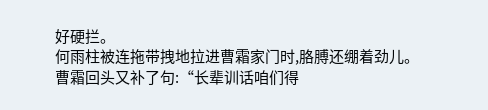好硬拦。
何雨柱被连拖带拽地拉进曹霜家门时,胳膊还绷着劲儿。
曹霜回头又补了句:“长辈训话咱们得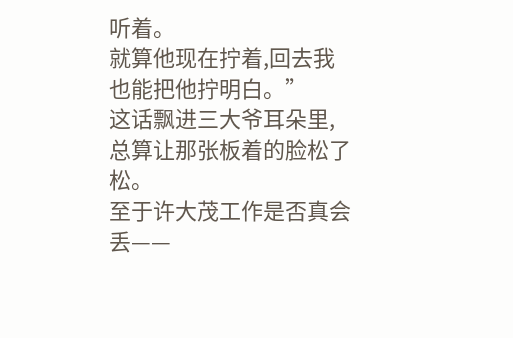听着。
就算他现在拧着,回去我也能把他拧明白。”
这话飘进三大爷耳朵里,总算让那张板着的脸松了松。
至于许大茂工作是否真会丢——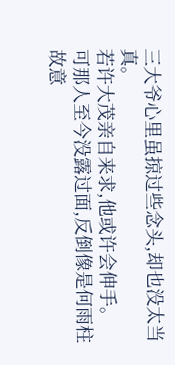三大爷心里虽掠过些念头,却也没太当真。
若许大茂亲自来求,他或许会伸手。
可那人至今没露过面,反倒像是何雨柱故意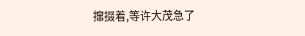撺掇着,等许大茂急了